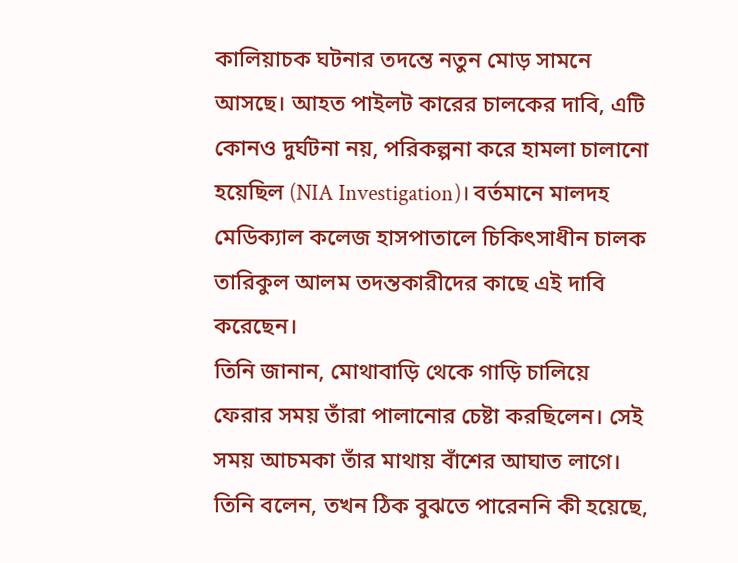কালিয়াচক ঘটনার তদন্তে নতুন মোড় সামনে আসছে। আহত পাইলট কারের চালকের দাবি, এটি কোনও দুর্ঘটনা নয়, পরিকল্পনা করে হামলা চালানো হয়েছিল (NIA Investigation)। বর্তমানে মালদহ মেডিক্যাল কলেজ হাসপাতালে চিকিৎসাধীন চালক তারিকুল আলম তদন্তকারীদের কাছে এই দাবি করেছেন।
তিনি জানান, মোথাবাড়ি থেকে গাড়ি চালিয়ে ফেরার সময় তাঁরা পালানোর চেষ্টা করছিলেন। সেই সময় আচমকা তাঁর মাথায় বাঁশের আঘাত লাগে। তিনি বলেন, তখন ঠিক বুঝতে পারেননি কী হয়েছে,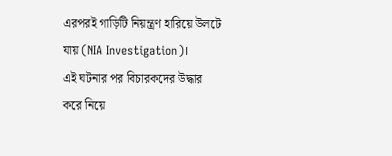এরপরই গাড়িটি নিয়ন্ত্রণ হারিয়ে উলটে যায় (NIA Investigation)।
এই ঘটনার পর বিচারকদের উদ্ধার করে নিয়ে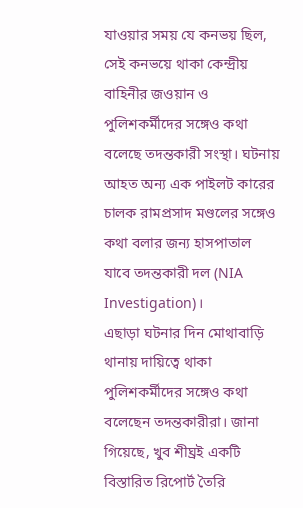যাওয়ার সময় যে কনভয় ছিল, সেই কনভয়ে থাকা কেন্দ্রীয় বাহিনীর জওয়ান ও পুলিশকর্মীদের সঙ্গেও কথা বলেছে তদন্তকারী সংস্থা। ঘটনায় আহত অন্য এক পাইলট কারের চালক রামপ্রসাদ মণ্ডলের সঙ্গেও কথা বলার জন্য হাসপাতাল যাবে তদন্তকারী দল (NIA Investigation)।
এছাড়া ঘটনার দিন মোথাবাড়ি থানায় দায়িত্বে থাকা পুলিশকর্মীদের সঙ্গেও কথা বলেছেন তদন্তকারীরা। জানা গিয়েছে, খুব শীঘ্রই একটি বিস্তারিত রিপোর্ট তৈরি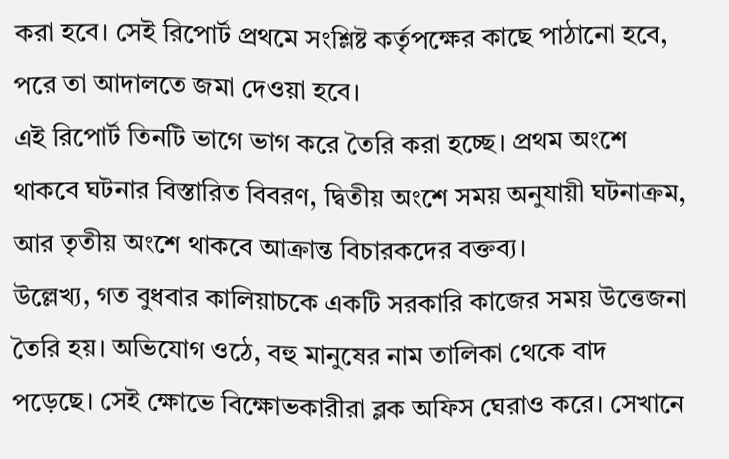করা হবে। সেই রিপোর্ট প্রথমে সংশ্লিষ্ট কর্তৃপক্ষের কাছে পাঠানো হবে, পরে তা আদালতে জমা দেওয়া হবে।
এই রিপোর্ট তিনটি ভাগে ভাগ করে তৈরি করা হচ্ছে। প্রথম অংশে থাকবে ঘটনার বিস্তারিত বিবরণ, দ্বিতীয় অংশে সময় অনুযায়ী ঘটনাক্রম, আর তৃতীয় অংশে থাকবে আক্রান্ত বিচারকদের বক্তব্য।
উল্লেখ্য, গত বুধবার কালিয়াচকে একটি সরকারি কাজের সময় উত্তেজনা তৈরি হয়। অভিযোগ ওঠে, বহু মানুষের নাম তালিকা থেকে বাদ পড়েছে। সেই ক্ষোভে বিক্ষোভকারীরা ব্লক অফিস ঘেরাও করে। সেখানে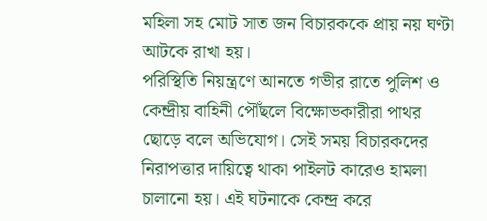মহিলা সহ মোট সাত জন বিচারককে প্রায় নয় ঘণ্টা আটকে রাখা হয়।
পরিস্থিতি নিয়ন্ত্রণে আনতে গভীর রাতে পুলিশ ও কেন্দ্রীয় বাহিনী পৌঁছলে বিক্ষোভকারীরা পাথর ছোড়ে বলে অভিযোগ। সেই সময় বিচারকদের নিরাপত্তার দায়িত্বে থাকা পাইলট কারেও হামলা চালানো হয়। এই ঘটনাকে কেন্দ্র করে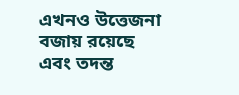এখনও উত্তেজনা বজায় রয়েছে এবং তদন্ত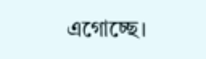এগোচ্ছে।